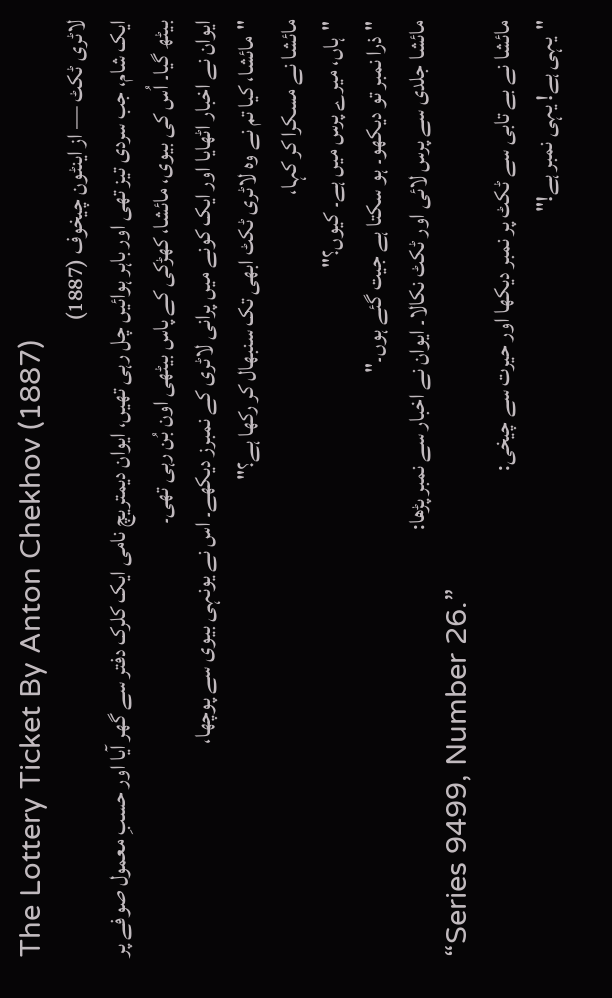The Lottery Ticket By Anton Chekhov (1887)
لاٹری ٹکٹ — از اینٹون چیخوف (1887)
ایک شام، جب سردی تیز تھی اور باہر ہوائیں چل رہی تھیں، ایوان دیمتریچ نامی ایک کلرک دفتر سے گھر آیا اور حسبِ معمول صوفے پر بیٹھ گیا۔ اُس کی بیوی، مائشا، کھڑکی کے پاس بیٹھی اون بُن رہی تھی۔
ایوان نے اخبار اٹھایا اور ایک کونے میں پرانی لاٹری کے نمبرز دیکھے۔ اس نے یونہی بیوی سے پوچھا،
"مائشا، کیا تم نے وہ لاٹری ٹکٹ ابھی تک سنبھال کر رکھا ہے؟"
مائشا نے مسکرا کر کہا،
"ہاں، میرے پرس میں ہے۔ کیوں؟"
"ذرا نمبر تو دیکھو۔ ہو سکتا ہے جیت گئے ہوں۔"
مائشا جلدی سے پرس لائی اور ٹکٹ نکالا۔ ایوان نے اخبار سے نمبر پڑھا:
“Series 9499, Number 26.”
مائشا نے بے تابی سے ٹکٹ پر نمبر دیکھا اور حیرت سے چیخی:
"یہی ہے! یہی نمبر ہے!"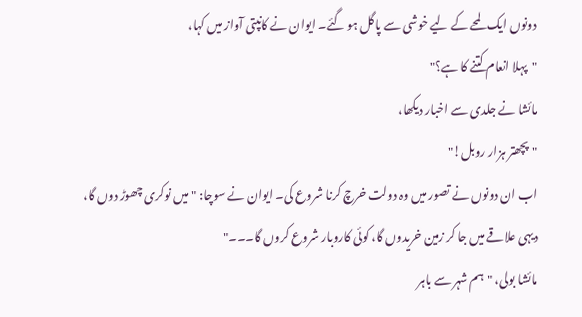دونوں ایک لمحے کے لیے خوشی سے پاگل ہو گئے۔ ایوان نے کانپتی آواز میں کہا،
"پہلا انعام کتنے کا ہے؟"
مائشا نے جلدی سے اخبار دیکھا،
"پچھتر ہزار روبل!"
اب ان دونوں نے تصور میں وہ دولت خرچ کرنا شروع کی۔ ایوان نے سوچا: "میں نوکری چھوڑ دوں گا، دیہی علاقے میں جا کر زمین خریدوں گا، کوئی کاروبار شروع کروں گا۔۔۔"
مائشا بولی، "ہم شہر سے باہر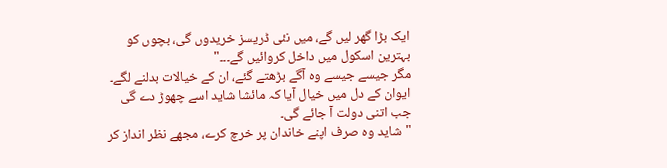ایک بڑا گھر لیں گے، میں نئی ڈریسز خریدوں گی، بچوں کو بہترین اسکول میں داخل کروائیں گے۔۔۔"
مگر جیسے جیسے وہ آگے بڑھتے گئے، ان کے خیالات بدلنے لگے۔ ایوان کے دل میں خیال آیا کہ مائشا شاید اسے چھوڑ دے گی جب اتنی دولت آ جائے گی۔
"شاید وہ صرف اپنے خاندان پر خرچ کرے، مجھے نظر انداز کر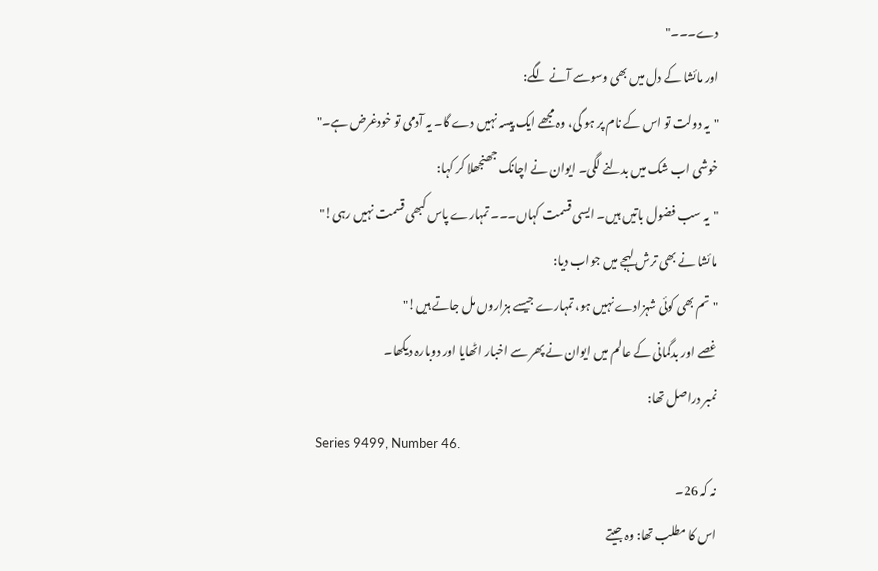دے۔۔۔"
اور مائشا کے دل میں بھی وسوسے آنے لگے:
"یہ دولت تو اس کے نام پر ہو گی، وہ مجھے ایک پیسہ نہیں دے گا۔ یہ آدمی تو خودغرض ہے۔"
خوشی اب شک میں بدلنے لگی۔ ایوان نے اچانک جھنجھلا کر کہا:
"یہ سب فضول باتیں ہیں۔ ایسی قسمت کہاں۔۔۔ تمہارے پاس کبھی قسمت نہیں رہی!"
مائشا نے بھی ترش لہجے میں جواب دیا:
"تم بھی کوئی شہزادے نہیں ہو، تمہارے جیسے ہزاروں مل جاتے ہیں!"
غصے اور بدگمانی کے عالم میں ایوان نے پھر سے اخبار اٹھایا اور دوبارہ دیکھا۔
نمبر دراصل تھا:
Series 9499, Number 46.
نہ کہ 26۔
اس کا مطلب تھا: وہ جیتے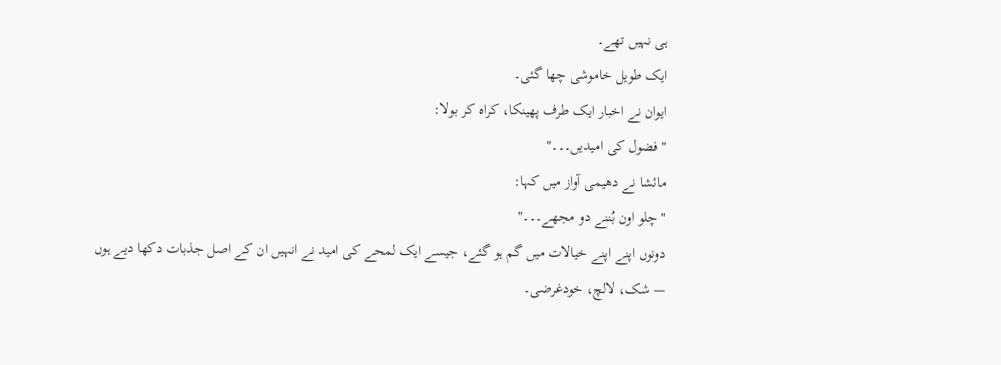ہی نہیں تھے۔
ایک طویل خاموشی چھا گئی۔
ایوان نے اخبار ایک طرف پھینکا، کراہ کر بولا:
"فضول کی امیدیں۔۔۔"
مائشا نے دھیمی آواز میں کہا:
"چلو اون بُننے دو مجھے۔۔۔"
دونوں اپنے اپنے خیالات میں گم ہو گئے، جیسے ایک لمحے کی امید نے انہیں ان کے اصل جذبات دکھا دیے ہوں — شک، لالچ، خودغرضی۔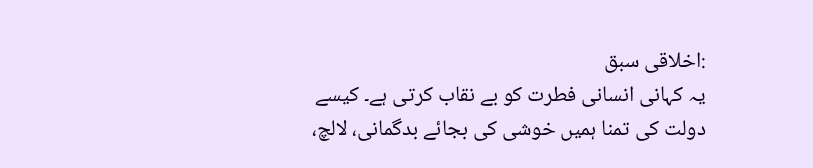:اخلاقی سبق
یہ کہانی انسانی فطرت کو بے نقاب کرتی ہے۔ کیسے دولت کی تمنا ہمیں خوشی کی بجائے بدگمانی، لالچ،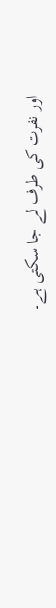اور نفرت کی طرف لے جا سکتی ہے۔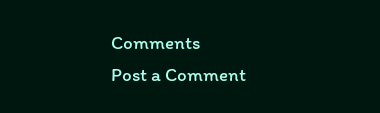Comments
Post a Comment